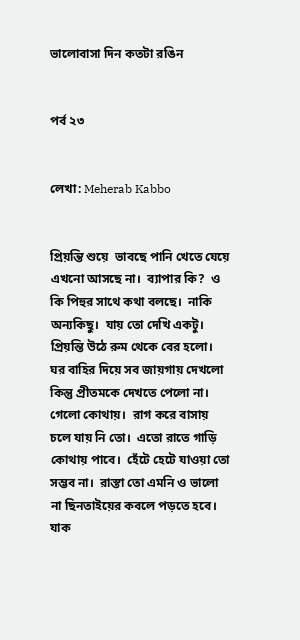ভালোবাসা দিন কতটা রঙিন


পর্ব ২৩


লেখা: Meherab Kabbo


প্রিয়ন্তি শুয়ে  ভাবছে পানি খেতে যেয়ে এখনো আসছে না।  ব্যাপার কি?  ও কি পিহুর সাথে কথা বলছে।  নাকি অন্যকিছু।  যায় তো দেখি একটু। প্রিয়ন্তি উঠে রুম থেকে বের হলো।  ঘর বাহির দিয়ে সব জায়গায় দেখলো কিন্তু প্রীতমকে দেখতে পেলো না।  গেলো কোথায়।  রাগ করে বাসায় চলে যায় নি তো।  এতো রাতে গাড়ি কোথায় পাবে।  হেঁটে হেটে যাওয়া তো সম্ভব না।  রাস্তা তো এমনি ও ভালো না ছিনতাইয়ের কবলে পড়তে হবে।  যাক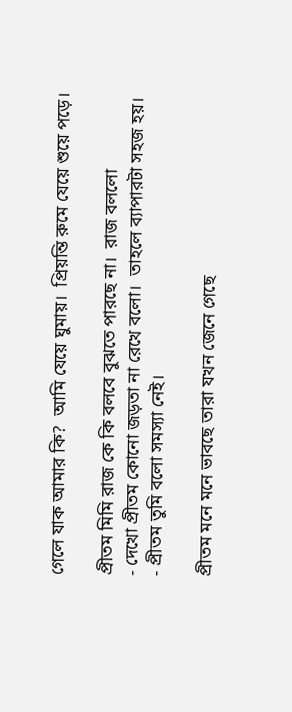গেলে যাক আমার কি?  আমি যেয়ে ঘুমায়।  প্রিয়ন্তি রুমে যেয়ে শুয়ে পড়ে।

প্রীতম মিমি রাজ কে কি বলবে বুঝতে পারছে না।  রাজ বললো
- দেখো প্রীতম কোনো জড়তা না রেখে বলো।  তাহলে ব্যাপারটা সহজ হয়।
- প্রীতম তুমি বলো সমস্যা নেই।

প্রীতম মনে মনে ভাবছে তারা যখন জেনে গেছে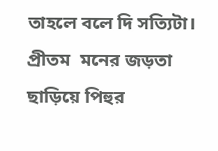তাহলে বলে দি সত্যিটা।  প্রীতম  মনের জড়তা ছাড়িয়ে পিহুর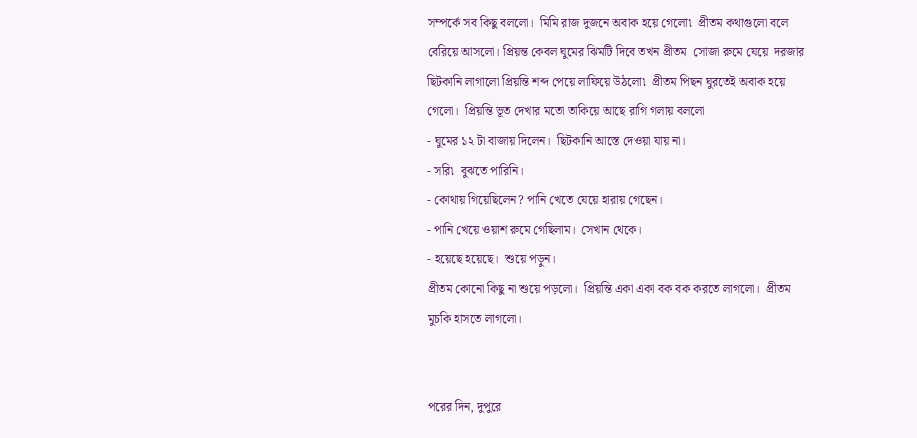সম্পর্কে সব কিছু বললো।  মিমি রাজ দুজনে অবাক হয়ে গেলো৷  প্রীতম কথাগুলো বলে বেরিয়ে আসলো। প্রিয়ন্ত কেবল ঘুমের ঝিমটি দিবে তখন প্রীতম  সোজা রুমে যেয়ে  দরজার ছিটকানি লাগালো প্রিয়ন্তি শব্দ পেয়ে লাফিয়ে উঠলো৷  প্রীতম পিছন ঘুরতেই অবাক হয়ে গেলো।  প্রিয়ন্তি ভূত দেখার মতো তাকিয়ে আছে রাগি গলায় বললো
- ঘুমের ১২ টা বাজায় দিলেন।  ছিটকানি আস্তে দেওয়া যায় না।
- সরি৷  বুঝতে পারিনি।
- কোথায় গিয়েছিলেন? পানি খেতে যেয়ে হারায় গেছেন।
- পানি খেয়ে ওয়াশ রুমে গেছিলাম।  সেখান থেকে।
- হয়েছে হয়েছে।  শুয়ে পড়ুন।
প্রীতম কোনো কিছু না শুয়ে পড়লো।  প্রিয়ন্তি একা একা বক বক করতে লাগলো।  প্রীতম মুচকি হাসতে লাগলো।


পরের দিন, দুপুরে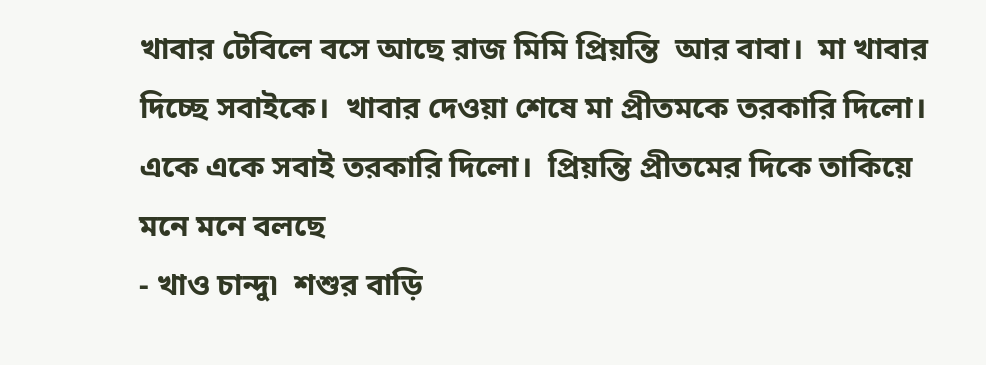খাবার টেবিলে বসে আছে রাজ মিমি প্রিয়ন্তি  আর বাবা।  মা খাবার দিচ্ছে সবাইকে।  খাবার দেওয়া শেষে মা প্রীতমকে তরকারি দিলো।  একে একে সবাই তরকারি দিলো।  প্রিয়ন্তি প্রীতমের দিকে তাকিয়ে  মনে মনে বলছে
- খাও চান্দু৷  শশুর বাড়ি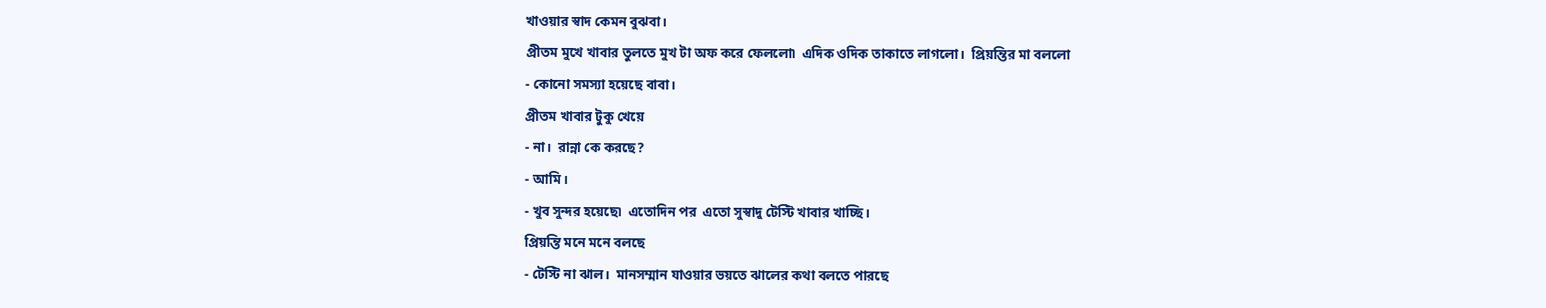খাওয়ার স্বাদ কেমন বুঝবা।
প্রীতম মুখে খাবার তুলতে মুখ টা অফ করে ফেললো৷  এদিক ওদিক তাকাতে লাগলো।  প্রিয়ন্তির মা বললো
- কোনো সমস্যা হয়েছে বাবা।
প্রীতম খাবার টুকু খেয়ে
- না।  রান্না কে করছে?
- আমি।
- খুব সুন্দর হয়েছে৷  এতোদিন পর  এতো সুস্বাদু টেস্টি খাবার খাচ্ছি।
প্রিয়ন্তি মনে মনে বলছে
- টেস্টি না ঝাল।  মানসম্মান যাওয়ার ভয়তে ঝালের কথা বলতে পারছে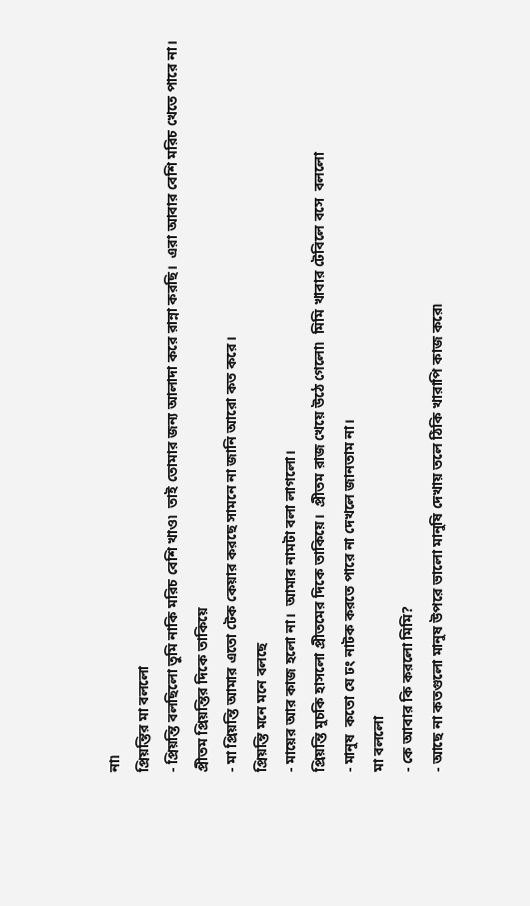না৷
প্রিয়ন্তির মা বললো
- প্রিয়ন্তি বলছিলো তুমি নাকি মরিচ বেশি খাও৷  তাই তোমার জন্য আলাদা করে রান্না করছি।  এরা আবার বেশি মরিচ খেতে পারে না।
প্রীতম প্রিয়ন্তির দিকে তাকিয়ে
- মা প্রিয়ন্তি আমার এতো টেক কেয়ার করছে সামনে না জানি আরো কত করে।
প্রিয়ন্তি মনে মনে বলছে
- মায়ের আর কাজ হলো না।  আমার নামটা বলা লাগলো।
প্রিয়ন্তি মুচকি হাসলো প্রীতমের দিকে তাকিয়ে।  প্রীতম রাজ খেয়ে উঠে গেলো৷  মিমি খাবার টেবিলে বসে  বললো
- মানুষ  কতো যে ঢং নাটক করতে পারে না দেখলে জানতাম না।
মা বললো
- কে আবার কি করলো মিমি?
- আছে না কতগুলো মানুষ উপরে ভালো মানুষি দেখায় তলে ঠিকি খারাপি কাজ করে৷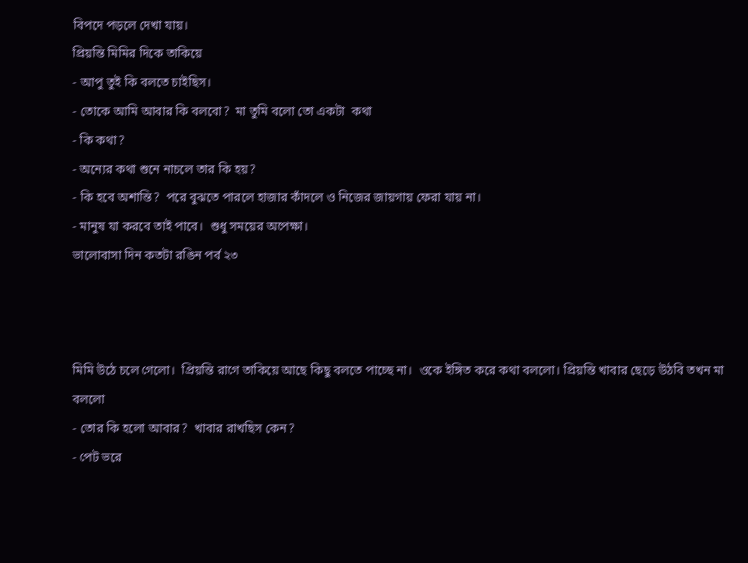বিপদে পড়লে দেখা যায়।
প্রিয়ন্তি মিমির দিকে তাকিয়ে
- আপু তুই কি বলতে চাইছিস।
- তোকে আমি আবার কি বলবো?  মা তুমি বলো তো একটা  কথা
- কি কথা?
- অন্যের কথা শুনে নাচলে তার কি হয়?
- কি হবে অশান্তি?  পরে বুঝতে পারলে হাজার কাঁদলে ও নিজের জায়গায় ফেরা যায় না।
- মানুষ যা করবে তাই পাবে।  শুধু সময়ের অপেক্ষা।
ভালোবাসা দিন কতটা রঙিন পর্ব ২৩



মিমি উঠে চলে গেলো।  প্রিয়ন্তি রাগে তাকিয়ে আছে কিছু বলতে পাচ্ছে না।  ওকে ইঙ্গিত করে কথা বললো। প্রিয়ন্তি খাবার ছেড়ে উঠবি তখন মা বললো
- তোর কি হলো আবার?  খাবার রাখছিস কেন?
- পেট ভরে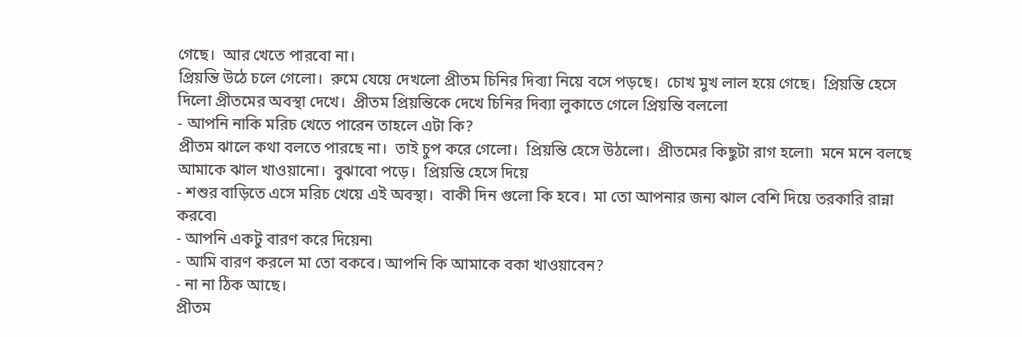গেছে।  আর খেতে পারবো না।
প্রিয়ন্তি উঠে চলে গেলো।  রুমে যেয়ে দেখলো প্রীতম চিনির দিব্যা নিয়ে বসে পড়ছে।  চোখ মুখ লাল হয়ে গেছে।  প্রিয়ন্তি হেসে দিলো প্রীতমের অবস্থা দেখে।  প্রীতম প্রিয়ন্তিকে দেখে চিনির দিব্যা লুকাতে গেলে প্রিয়ন্তি বললো
- আপনি নাকি মরিচ খেতে পারেন তাহলে এটা কি?
প্রীতম ঝালে কথা বলতে পারছে না।  তাই চুপ করে গেলো।  প্রিয়ন্তি হেসে উঠলো।  প্রীতমের কিছুটা রাগ হলো৷  মনে মনে বলছে আমাকে ঝাল খাওয়ানো।  বুঝাবো পড়ে।  প্রিয়ন্তি হেসে দিয়ে
- শশুর বাড়িতে এসে মরিচ খেয়ে এই অবস্থা।  বাকী দিন গুলো কি হবে।  মা তো আপনার জন্য ঝাল বেশি দিয়ে তরকারি রান্না করবে৷
- আপনি একটু বারণ করে দিয়েন৷
- আমি বারণ করলে মা তো বকবে। আপনি কি আমাকে বকা খাওয়াবেন?
- না না ঠিক আছে।
প্রীতম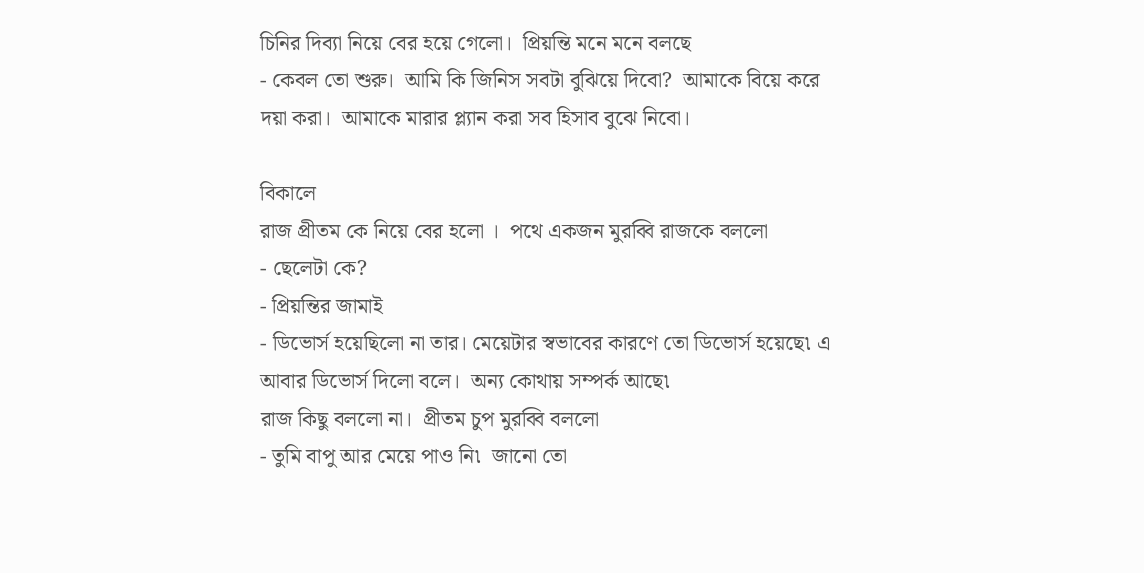চিনির দিব্যা নিয়ে বের হয়ে গেলো।  প্রিয়ন্তি মনে মনে বলছে
- কেবল তো শুরু।  আমি কি জিনিস সবটা বুঝিয়ে দিবো?  আমাকে বিয়ে করে দয়া করা।  আমাকে মারার প্ল্যান করা সব হিসাব বুঝে নিবো।

বিকালে
রাজ প্রীতম কে নিয়ে বের হলো ।  পথে একজন মুরব্বি রাজকে বললো
- ছেলেটা কে?
- প্রিয়ন্তির জামাই
- ডিভোর্স হয়েছিলো না তার। মেয়েটার স্বভাবের কারণে তো ডিভোর্স হয়েছে৷ এ আবার ডিভোর্স দিলো বলে।  অন্য কোথায় সম্পর্ক আছে৷
রাজ কিছু বললো না।  প্রীতম চুপ মুরব্বি বললো
- তুমি বাপু আর মেয়ে পাও নি৷  জানো তো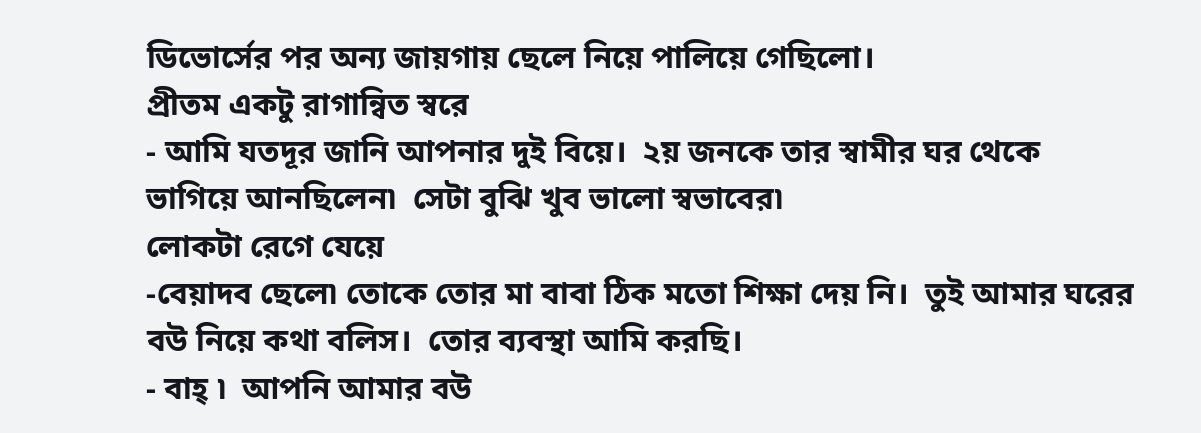ডিভোর্সের পর অন্য জায়গায় ছেলে নিয়ে পালিয়ে গেছিলো।
প্রীতম একটু রাগান্বিত স্বরে
- আমি যতদূর জানি আপনার দুই বিয়ে।  ২য় জনকে তার স্বামীর ঘর থেকে ভাগিয়ে আনছিলেন৷  সেটা বুঝি খুব ভালো স্বভাবের৷
লোকটা রেগে যেয়ে
-বেয়াদব ছেলে৷ তোকে তোর মা বাবা ঠিক মতো শিক্ষা দেয় নি।  তুই আমার ঘরের বউ নিয়ে কথা বলিস।  তোর ব্যবস্থা আমি করছি।
- বাহ্ ৷  আপনি আমার বউ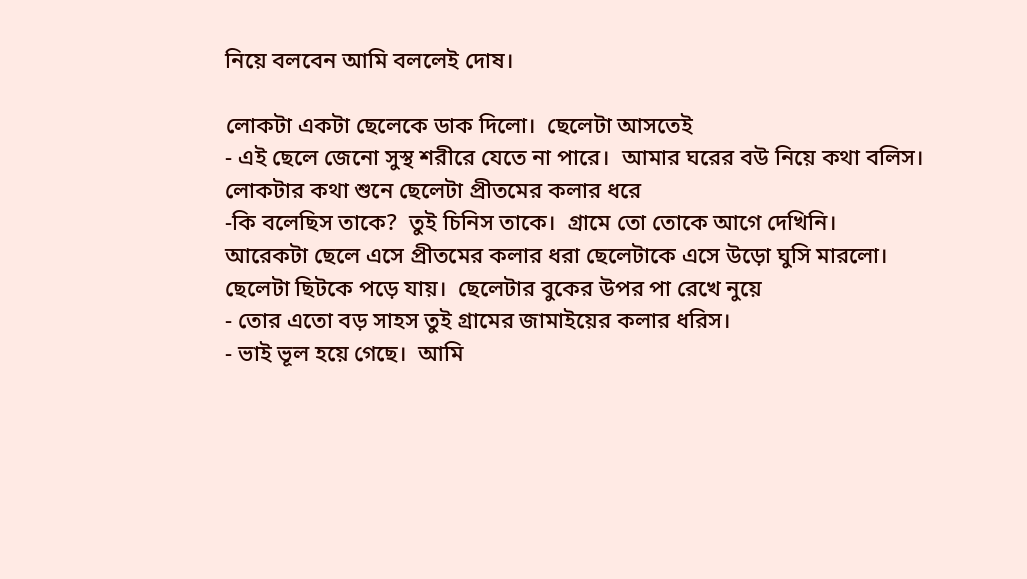নিয়ে বলবেন আমি বললেই দোষ।

লোকটা একটা ছেলেকে ডাক দিলো।  ছেলেটা আসতেই
- এই ছেলে জেনো সুস্থ শরীরে যেতে না পারে।  আমার ঘরের বউ নিয়ে কথা বলিস।
লোকটার কথা শুনে ছেলেটা প্রীতমের কলার ধরে
-কি বলেছিস তাকে?  তুই চিনিস তাকে।  গ্রামে তো তোকে আগে দেখিনি।
আরেকটা ছেলে এসে প্রীতমের কলার ধরা ছেলেটাকে এসে উড়ো ঘুসি মারলো।  ছেলেটা ছিটকে পড়ে যায়।  ছেলেটার বুকের উপর পা রেখে নুয়ে
- তোর এতো বড় সাহস তুই গ্রামের জামাইয়ের কলার ধরিস।
- ভাই ভূল হয়ে গেছে।  আমি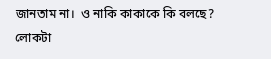জানতাম না।  ও নাকি কাকাকে কি বলছে?
লোকটা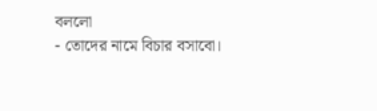বললো
- তোদের নামে বিচার বসাবো।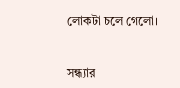লোকটা চলে গেলো।


সন্ধ্যার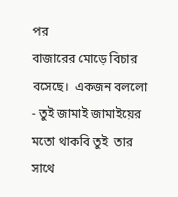পর
বাজারের মোড়ে বিচার বসেছে।  একজন বললো
- তুই জামাই জামাইয়ের মতো থাকবি তুই  তার সাথে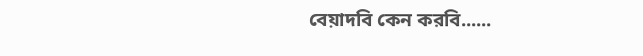বেয়াদবি কেন করবি......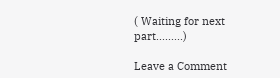( Waiting for next part.........)

Leave a Comment